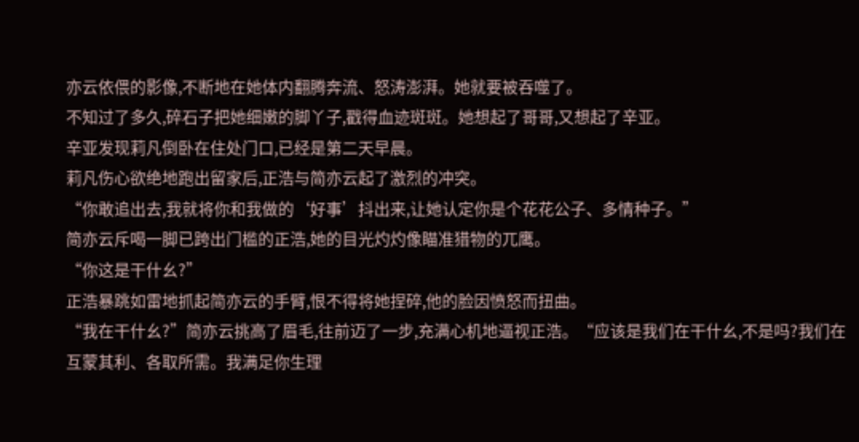亦云依偎的影像,不断地在她体内翻腾奔流、怒涛澎湃。她就要被吞噬了。
不知过了多久,碎石子把她细嫩的脚丫子,戳得血迹斑斑。她想起了哥哥,又想起了辛亚。
辛亚发现莉凡倒卧在住处门口,已经是第二天早晨。
莉凡伤心欲绝地跑出留家后,正浩与简亦云起了激烈的冲突。
“你敢追出去,我就将你和我做的‘好事’抖出来,让她认定你是个花花公子、多情种子。”
简亦云斥喝一脚已跨出门槛的正浩,她的目光灼灼像瞄准猎物的兀鹰。
“你这是干什幺?”
正浩暴跳如雷地抓起简亦云的手臂,恨不得将她捏碎,他的脸因愤怒而扭曲。
“我在干什幺?”简亦云挑高了眉毛,往前迈了一步,充满心机地逼视正浩。“应该是我们在干什幺,不是吗?我们在互蒙其利、各取所需。我满足你生理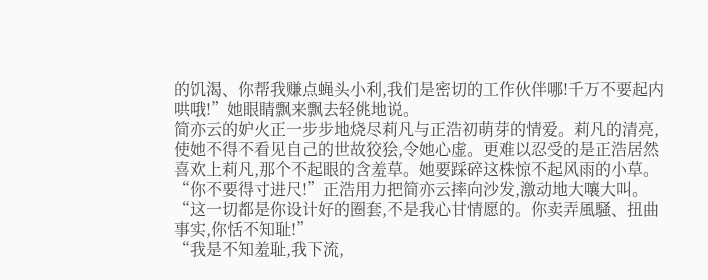的饥渴、你帮我赚点蝇头小利,我们是密切的工作伙伴哪!千万不要起内哄哦!”她眼睛飘来飘去轻佻地说。
简亦云的妒火正一步步地烧尽莉凡与正浩初萌芽的情爱。莉凡的清亮,使她不得不看见自己的世故狡狯,令她心虚。更难以忍受的是正浩居然喜欢上莉凡,那个不起眼的含羞草。她要踩碎这株惊不起风雨的小草。
“你不要得寸进尺!”正浩用力把简亦云摔向沙发,激动地大嚷大叫。“这一切都是你设计好的圈套,不是我心甘情愿的。你卖弄風騒、扭曲事实,你恬不知耻!”
“我是不知羞耻,我下流,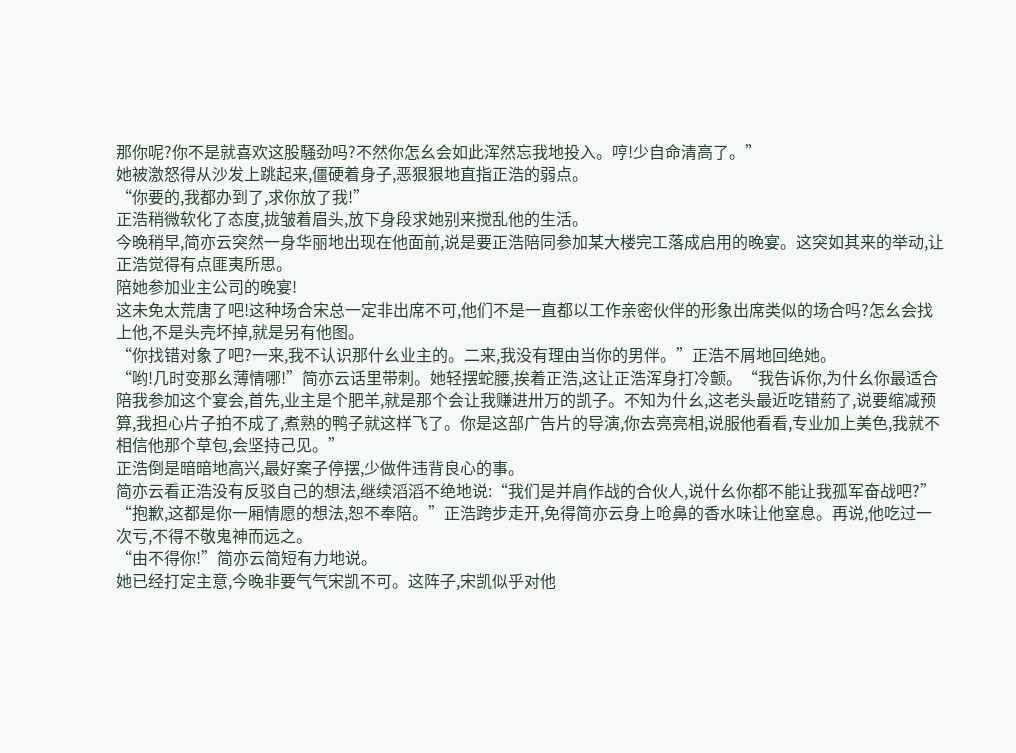那你呢?你不是就喜欢这股騒劲吗?不然你怎幺会如此浑然忘我地投入。哼!少自命清高了。”
她被激怒得从沙发上跳起来,僵硬着身子,恶狠狠地直指正浩的弱点。
“你要的,我都办到了,求你放了我!”
正浩稍微软化了态度,拢皱着眉头,放下身段求她别来搅乱他的生活。
今晚稍早,简亦云突然一身华丽地出现在他面前,说是要正浩陪同参加某大楼完工落成启用的晚宴。这突如其来的举动,让正浩觉得有点匪夷所思。
陪她参加业主公司的晚宴!
这未免太荒唐了吧!这种场合宋总一定非出席不可,他们不是一直都以工作亲密伙伴的形象出席类似的场合吗?怎幺会找上他,不是头壳坏掉,就是另有他图。
“你找错对象了吧?一来,我不认识那什幺业主的。二来,我没有理由当你的男伴。”正浩不屑地回绝她。
“哟!几时变那幺薄情哪!”简亦云话里带刺。她轻摆蛇腰,挨着正浩,这让正浩浑身打冷颤。“我告诉你,为什幺你最适合陪我参加这个宴会,首先,业主是个肥羊,就是那个会让我赚进卅万的凯子。不知为什幺,这老头最近吃错葯了,说要缩减预算,我担心片子拍不成了,煮熟的鸭子就这样飞了。你是这部广告片的导演,你去亮亮相,说服他看看,专业加上美色,我就不相信他那个草包,会坚持己见。”
正浩倒是暗暗地高兴,最好案子停摆,少做件违背良心的事。
简亦云看正浩没有反驳自己的想法,继续滔滔不绝地说:“我们是并肩作战的合伙人,说什幺你都不能让我孤军奋战吧?”
“抱歉,这都是你一厢情愿的想法,恕不奉陪。”正浩跨步走开,免得简亦云身上呛鼻的香水味让他窒息。再说,他吃过一次亏,不得不敬鬼神而远之。
“由不得你!”简亦云简短有力地说。
她已经打定主意,今晚非要气气宋凯不可。这阵子,宋凯似乎对他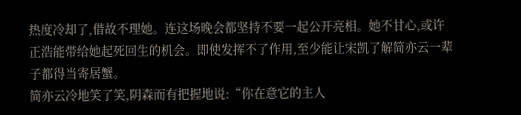热度冷却了,借故不理她。连这场晚会都坚持不要一起公开亮相。她不甘心,或许正浩能带给她起死回生的机会。即使发挥不了作用,至少能让宋凯了解简亦云一辈子都得当寄居蟹。
简亦云冷地笑了笑,阴森而有把握地说:“你在意它的主人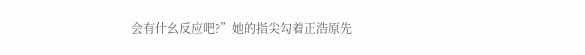会有什幺反应吧?”她的指尖勾着正浩原先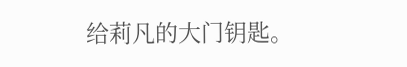给莉凡的大门钥匙。